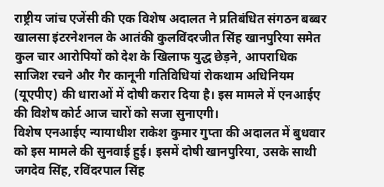राष्ट्रीय जांच एजेंसी की एक विशेष अदालत ने प्रतिबंधित संगठन बब्बर खालसा इंटरनेशनल के आतंकी कुलविंदरजीत सिंह खानपुरिया समेत कुल चार आरोपियों को देश के खिलाफ युद्ध छेड़ने, आपराधिक साजिश रचने और गैर कानूनी गतिविधियां रोकथाम अधिनियम (यूएपीए) की धाराओं में दोषी करार दिया है। इस मामले में एनआईए की विशेष कोर्ट आज चारों को सजा सुनाएगी।
विशेष एनआईए न्यायाधीश राकेश कुमार गुप्ता की अदालत में बुधवार को इस मामले की सुनवाई हुई। इसमें दोषी खानपुरिया, उसके साथी जगदेव सिंह, रविंदरपाल सिंह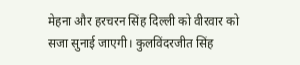मेहना और हरचरन सिंह दिल्ली को वीरवार को सजा सुनाई जाएगी। कुलविंदरजीत सिंह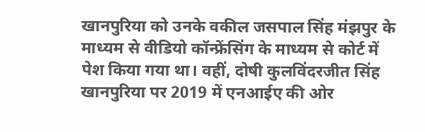खानपुरिया को उनके वकील जसपाल सिंह मंझपुर के माध्यम से वीडियो कॉन्फ्रेंसिंग के माध्यम से कोर्ट में पेश किया गया था। वहीं, दोषी कुलविंदरजीत सिंह खानपुरिया पर 2019 में एनआईए की ओर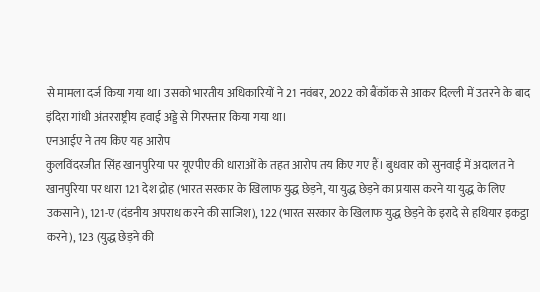से मामला दर्ज किया गया था। उसको भारतीय अधिकारियों ने 21 नवंबर, 2022 को बैंकॉक से आकर दिल्ली में उतरने के बाद इंदिरा गांधी अंतरराष्ट्रीय हवाई अड्डे से गिरफ्तार किया गया था।
एनआईए ने तय किए यह आरोप
कुलविंदरजीत सिंह खानपुरिया पर यूएपीए की धाराओं के तहत आरोप तय किए गए हैं। बुधवार को सुनवाई में अदालत ने खानपुरिया पर धारा 121 देश द्रोह (भारत सरकार के खिलाफ युद्ध छेड़ने, या युद्ध छेड़ने का प्रयास करने या युद्ध के लिए उकसाने), 121-ए (दंडनीय अपराध करने की साजिश), 122 (भारत सरकार के खिलाफ युद्ध छेड़ने के इरादे से हथियार इकट्ठा करने), 123 (युद्ध छेड़ने की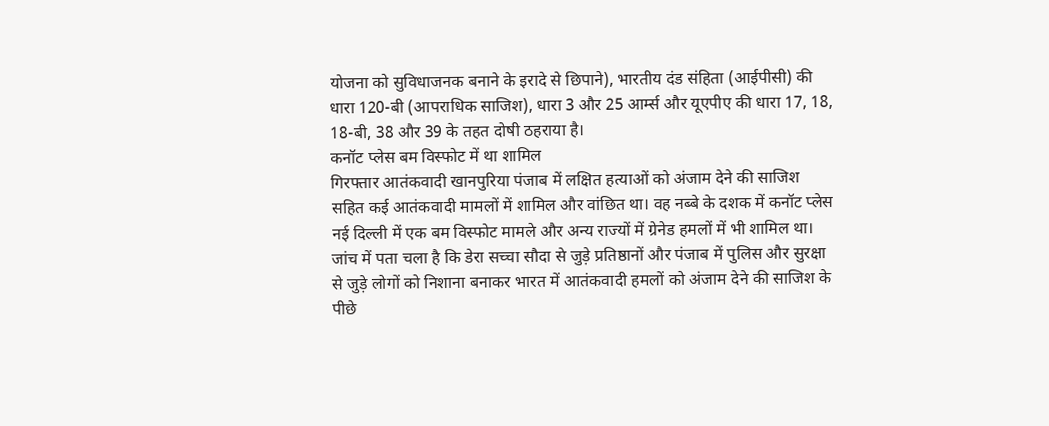योजना को सुविधाजनक बनाने के इरादे से छिपाने), भारतीय दंड संहिता (आईपीसी) की धारा 120-बी (आपराधिक साजिश), धारा 3 और 25 आर्म्स और यूएपीए की धारा 17, 18, 18-बी, 38 और 39 के तहत दोषी ठहराया है।
कनॉट प्लेस बम विस्फोट में था शामिल
गिरफ्तार आतंकवादी खानपुरिया पंजाब में लक्षित हत्याओं को अंजाम देने की साजिश सहित कई आतंकवादी मामलों में शामिल और वांछित था। वह नब्बे के दशक में कनॉट प्लेस नई दिल्ली में एक बम विस्फोट मामले और अन्य राज्यों में ग्रेनेड हमलों में भी शामिल था। जांच में पता चला है कि डेरा सच्चा सौदा से जुड़े प्रतिष्ठानों और पंजाब में पुलिस और सुरक्षा से जुड़े लोगों को निशाना बनाकर भारत में आतंकवादी हमलों को अंजाम देने की साजिश के पीछे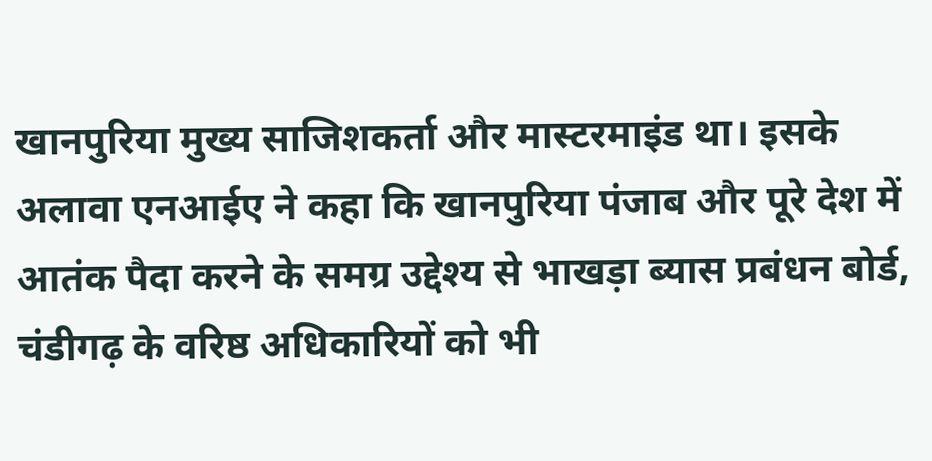खानपुरिया मुख्य साजिशकर्ता और मास्टरमाइंड था। इसके अलावा एनआईए ने कहा कि खानपुरिया पंजाब और पूरे देश में आतंक पैदा करने के समग्र उद्देश्य से भाखड़ा ब्यास प्रबंधन बोर्ड, चंडीगढ़ के वरिष्ठ अधिकारियों को भी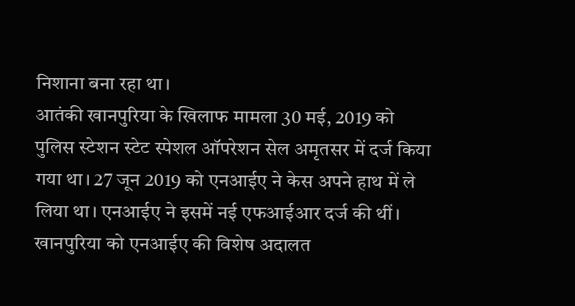निशाना बना रहा था।
आतंकी खानपुरिया के खिलाफ मामला 30 मई, 2019 को पुलिस स्टेशन स्टेट स्पेशल ऑपरेशन सेल अमृतसर में दर्ज किया गया था। 27 जून 2019 को एनआईए ने केस अपने हाथ में ले लिया था। एनआईए ने इसमें नई एफआईआर दर्ज की थीं।
खानपुरिया को एनआईए की विशेष अदालत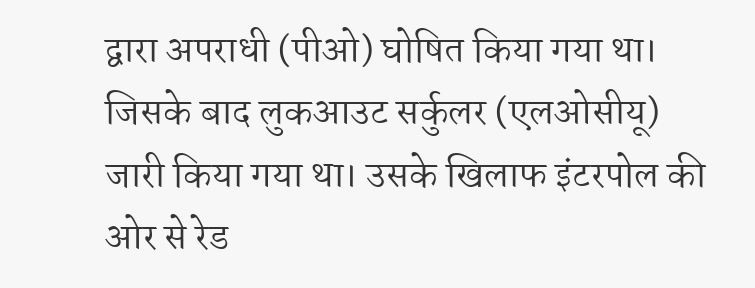द्वारा अपराधी (पीओ) घोषित किया गया था। जिसके बाद लुकआउट सर्कुलर (एलओसीयू) जारी किया गया था। उसके खिलाफ इंटरपोल की ओर से रेड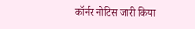कॉर्नर नोटिस जारी किया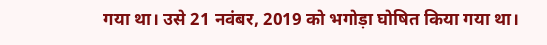गया था। उसे 21 नवंबर, 2019 को भगोड़ा घोषित किया गया था।